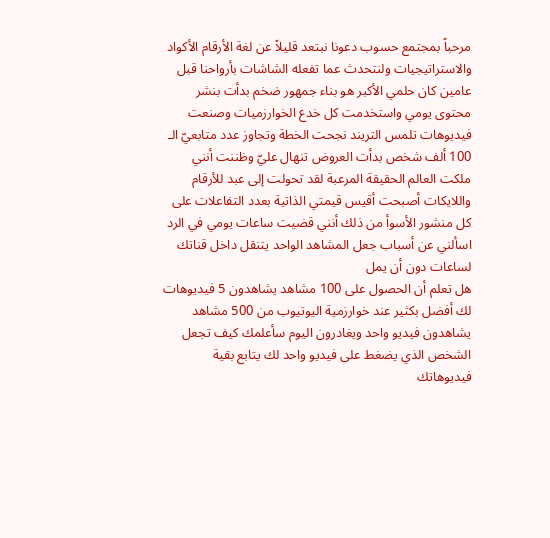مرحباً بمجتمع حسوب دعونا نبتعد قليلاً عن لغة الأرقام الأكواد والاستراتيجيات ولنتحدث عما تفعله الشاشات بأرواحنا قبل عامين كان حلمي الأكبر هو بناء جمهور ضخم بدأت بنشر محتوى يومي واستخدمت كل خدع الخوارزميات وصنعت فيديوهات تلمس التريند نجحت الخطة وتجاوز عدد متابعيّ الـ 100 ألف شخص بدأت العروض تنهال عليّ وظننت أنني ملكت العالم الحقيقة المرعبة لقد تحولت إلى عبد للأرقام واللايكات أصبحت أقيس قيمتي الذاتية بعدد التفاعلات على كل منشور الأسوأ من ذلك أنني قضيت ساعات يومي في الرد
اسألني عن أسباب جعل المشاهد الواحد يتنقل داخل قناتك لساعات دون أن يمل
هل تعلم أن الحصول على 100 مشاهد يشاهدون 5 فيديوهات لك أفضل بكثير عند خوارزمية اليوتيوب من 500 مشاهد يشاهدون فيديو واحد ويغادرون اليوم سأعلمك كيف تجعل الشخص الذي يضغط على فيديو واحد لك يتابع بقية فيديوهاتك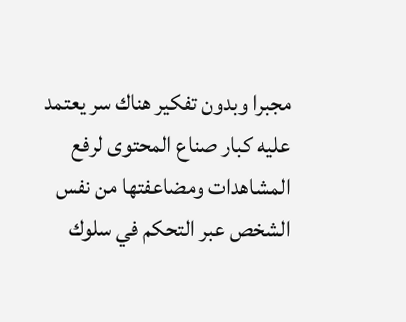مجبرا وبدون تفكير هناك سر يعتمد عليه كبار صناع المحتوى لرفع المشاهدات ومضاعفتها من نفس الشخص عبر التحكم في سلوك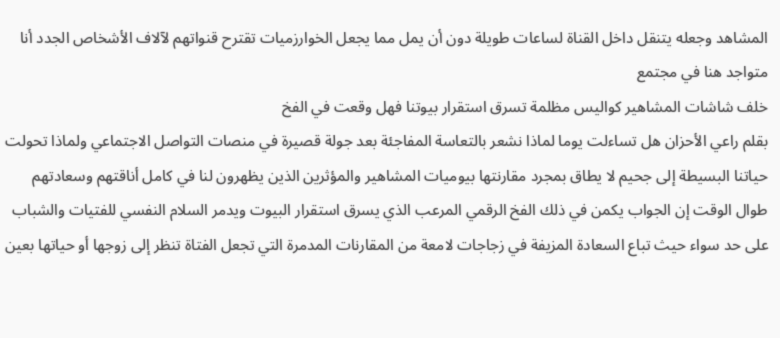المشاهد وجعله يتنقل داخل القناة لساعات طويلة دون أن يمل مما يجعل الخوارزميات تقترح قنواتهم لآلاف الأشخاص الجدد أنا متواجد هنا في مجتمع
خلف شاشات المشاهير كواليس مظلمة تسرق استقرار بيوتنا فهل وقعت في الفخ
بقلم راعي الأحزان هل تساءلت يوما لماذا نشعر بالتعاسة المفاجئة بعد جولة قصيرة في منصات التواصل الاجتماعي ولماذا تحولت حياتنا البسيطة إلى جحيم لا يطاق بمجرد مقارنتها بيوميات المشاهير والمؤثرين الذين يظهرون لنا في كامل أناقتهم وسعادتهم طوال الوقت إن الجواب يكمن في ذلك الفخ الرقمي المرعب الذي يسرق استقرار البيوت ويدمر السلام النفسي للفتيات والشباب على حد سواء حيث تباع السعادة المزيفة في زجاجات لامعة من المقارنات المدمرة التي تجعل الفتاة تنظر إلى زوجها أو حياتها بعين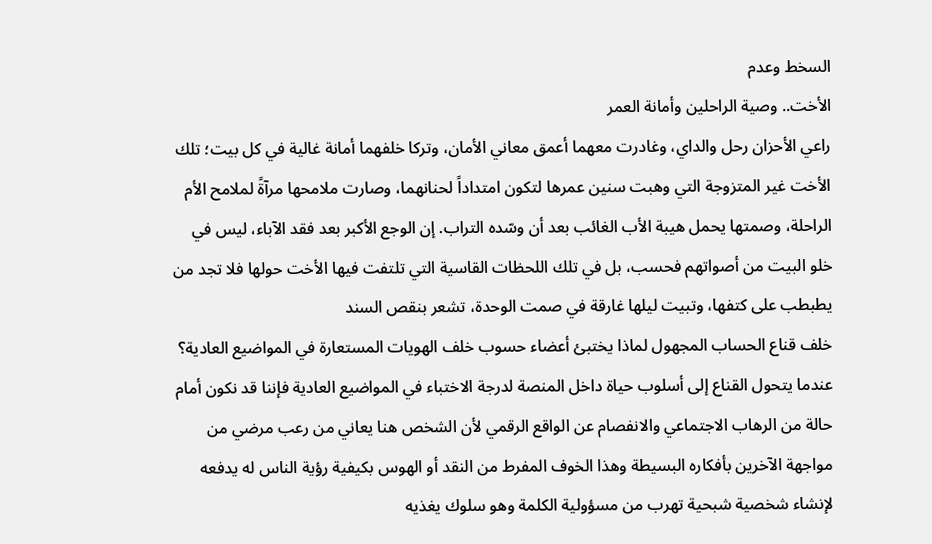السخط وعدم
الأخت.. وصية الراحلين وأمانة العمر
راعي الأحزان رحل والداي، وغادرت معهما أعمق معاني الأمان، وتركا خلفهما أمانة غالية في كل بيت؛ تلك الأخت غير المتزوجة التي وهبت سنين عمرها لتكون امتداداً لحنانهما، وصارت ملامحها مرآةً لملامح الأم الراحلة، وصمتها يحمل هيبة الأب الغائب بعد أن وسّده التراب. إن الوجع الأكبر بعد فقد الآباء، ليس في خلو البيت من أصواتهم فحسب، بل في تلك اللحظات القاسية التي تلتفت فيها الأخت حولها فلا تجد من يطبطب على كتفها، وتبيت ليلها غارقة في صمت الوحدة، تشعر بنقص السند
خلف قناع الحساب المجهول لماذا يختبئ أعضاء حسوب خلف الهويات المستعارة في المواضيع العادية؟
عندما يتحول القناع إلى أسلوب حياة داخل المنصة لدرجة الاختباء في المواضيع العادية فإننا قد نكون أمام حالة من الرهاب الاجتماعي والانفصام عن الواقع الرقمي لأن الشخص هنا يعاني من رعب مرضي من مواجهة الآخرين بأفكاره البسيطة وهذا الخوف المفرط من النقد أو الهوس بكيفية رؤية الناس له يدفعه لإنشاء شخصية شبحية تهرب من مسؤولية الكلمة وهو سلوك يغذيه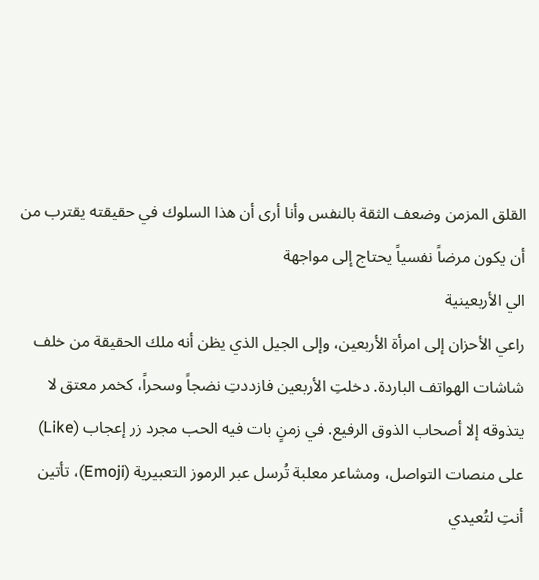القلق المزمن وضعف الثقة بالنفس وأنا أرى أن هذا السلوك في حقيقته يقترب من أن يكون مرضاً نفسياً يحتاج إلى مواجهة
الي الأربعينية
راعي الأحزان إلى امرأة الأربعين، وإلى الجيل الذي يظن أنه ملك الحقيقة من خلف شاشات الهواتف الباردة. دخلتِ الأربعين فازددتِ نضجاً وسحراً، كخمر معتق لا يتذوقه إلا أصحاب الذوق الرفيع. في زمنٍ بات فيه الحب مجرد زر إعجاب (Like) على منصات التواصل، ومشاعر معلبة تُرسل عبر الرموز التعبيرية (Emoji)، تأتين أنتِ لتُعيدي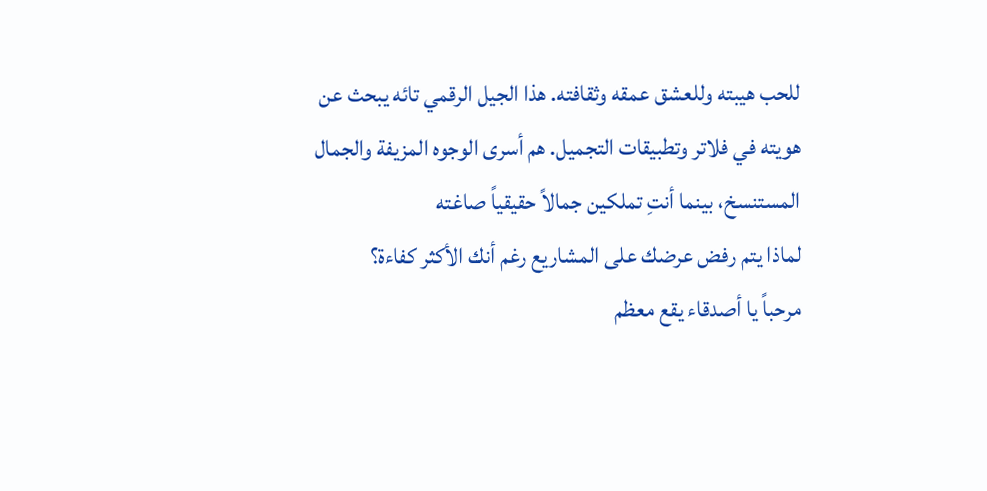للحب هيبته وللعشق عمقه وثقافته. هذا الجيل الرقمي تائه يبحث عن هويته في فلاتر وتطبيقات التجميل. هم أسرى الوجوه المزيفة والجمال المستنسخ، بينما أنتِ تملكين جمالاً حقيقياً صاغته
لماذا يتم رفض عرضك على المشاريع رغم أنك الأكثر كفاءة؟
مرحباً يا أصدقاء يقع معظم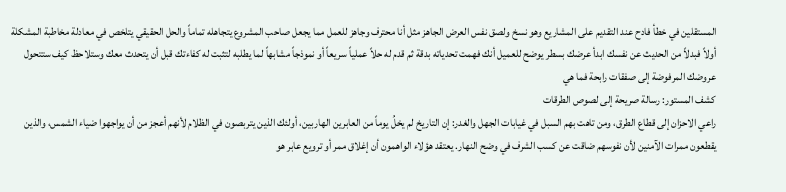المستقلين في خطأ فادح عند التقديم على المشاريع وهو نسخ ولصق نفس العرض الجاهز مثل أنا محترف وجاهز للعمل مما يجعل صاحب المشروع يتجاهله تماماً والحل الحقيقي يتلخص في معادلة مخاطبة المشكلة أولاً فبدلاً من الحديث عن نفسك ابدأ عرضك بسطر يوضح للعميل أنك فهمت تحدياته بدقة ثم قدم له حلاً عملياً سريعاً أو نموذجاً مشابهاً لما يطلبه لتثبت له كفاءتك قبل أن يتحدث معك وستلاحظ كيف ستتحول عروضك المرفوضة إلى صفقات رابحة فما هي
كشف المستور: رسالة صريحة إلى لصوص الطرقات
راعي الاحزان إلى قطاع الطرق، ومن تاهت بهم السبل في غيابات الجهل والغدر: إن التاريخ لم يخلُ يوماً من العابرين الهاربين، أولئك الذين يتربصون في الظلام لأنهم أعجز من أن يواجهوا ضياء الشمس، والذين يقطعون ممرات الآمنين لأن نفوسهم ضاقت عن كسب الشرف في وضح النهار. يعتقد هؤلاء الواهمون أن إغلاق ممر أو ترويع عابر هو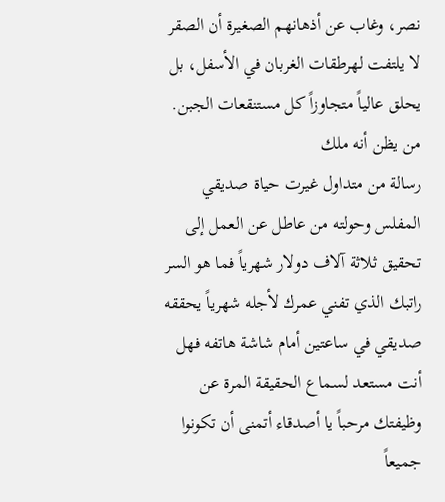نصر، وغاب عن أذهانهم الصغيرة أن الصقر لا يلتفت لهرطقات الغربان في الأسفل، بل يحلق عالياً متجاوزاً كل مستنقعات الجبن. من يظن أنه ملك
رسالة من متداول غيرت حياة صديقي المفلس وحولته من عاطل عن العمل إلى تحقيق ثلاثة آلاف دولار شهرياً فما هو السر
راتبك الذي تفني عمرك لأجله شهرياً يحققه صديقي في ساعتين أمام شاشة هاتفه فهل أنت مستعد لسماع الحقيقة المرة عن وظيفتك مرحباً يا أصدقاء أتمنى أن تكونوا جميعاً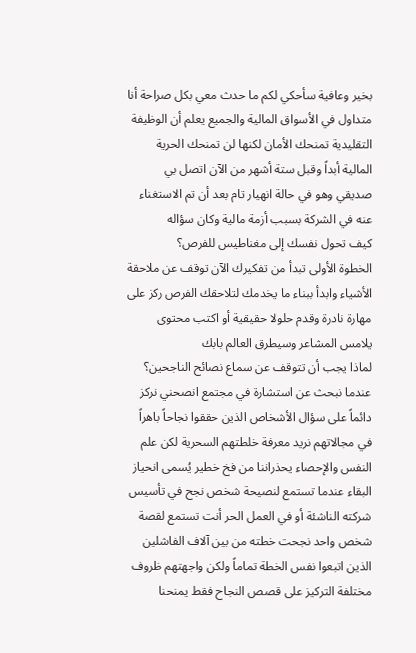بخير وعافية سأحكي لكم ما حدث معي بكل صراحة أنا متداول في الأسواق المالية والجميع يعلم أن الوظيفة التقليدية تمنحك الأمان لكنها لن تمنحك الحرية المالية أبداً وقبل ستة أشهر من الآن اتصل بي صديقي وهو في حالة انهيار تام بعد أن تم الاستغناء عنه في الشركة بسبب أزمة مالية وكان سؤاله
كيف تحول نفسك إلى مغناطيس للفرص؟
الخطوة الأولى تبدأ من تفكيرك الآن توقف عن ملاحقة الأشياء وابدأ ببناء ما يخدمك لتلاحقك الفرص ركز على مهارة نادرة وقدم حلولا حقيقية أو اكتب محتوى يلامس المشاعر وسيطرق العالم بابك
لماذا يجب أن تتوقف عن سماع نصائح الناجحين؟
عندما نبحث عن استشارة في مجتمع انصحني نركز دائماً على سؤال الأشخاص الذين حققوا نجاحاً باهراً في مجالاتهم نريد معرفة خلطتهم السحرية لكن علم النفس والإحصاء يحذراننا من فخ خطير يُسمى انحياز البقاء عندما تستمع لنصيحة شخص نجح في تأسيس شركته الناشئة أو في العمل الحر أنت تستمع لقصة شخص واحد نجحت خطته من بين آلاف الفاشلين الذين اتبعوا نفس الخطة تماماً ولكن واجهتهم ظروف مختلفة التركيز على قصص النجاح فقط يمنحنا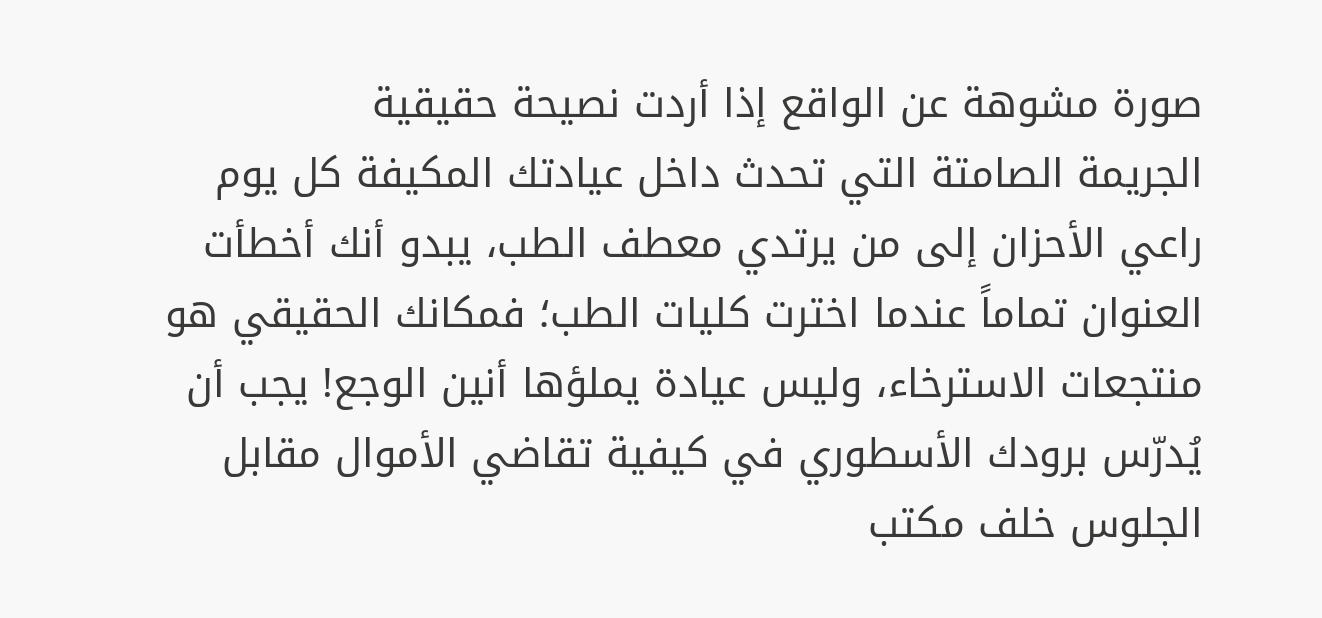صورة مشوهة عن الواقع إذا أردت نصيحة حقيقية
الجريمة الصامتة التي تحدث داخل عيادتك المكيفة كل يوم
راعي الأحزان إلى من يرتدي معطف الطب، يبدو أنك أخطأت العنوان تماماً عندما اخترت كليات الطب؛ فمكانك الحقيقي هو منتجعات الاسترخاء، وليس عيادة يملؤها أنين الوجع! يجب أن يُدرّس برودك الأسطوري في كيفية تقاضي الأموال مقابل الجلوس خلف مكتب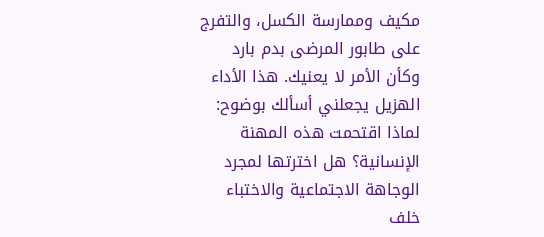مكيف وممارسة الكسل، والتفرج على طابور المرضى بدم بارد وكأن الأمر لا يعنيك. هذا الأداء الهزيل يجعلني أسألك بوضوح: لماذا اقتحمت هذه المهنة الإنسانية؟ هل اخترتها لمجرد الوجاهة الاجتماعية والاختباء خلف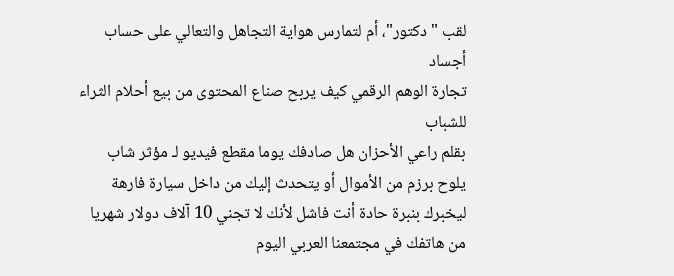لقب "دكتور"، أم لتمارس هواية التجاهل والتعالي على حساب أجساد
تجارة الوهم الرقمي كيف يربح صناع المحتوى من بيع أحلام الثراء للشباب
بقلم راعي الأحزان هل صادفك يوما مقطع فيديو لـ مؤثر شاب يلوح برزم من الأموال أو يتحدث إليك من داخل سيارة فارهة ليخبرك بنبرة حادة أنت فاشل لأنك لا تجني 10 آلاف دولار شهريا من هاتفك في مجتمعنا العربي اليوم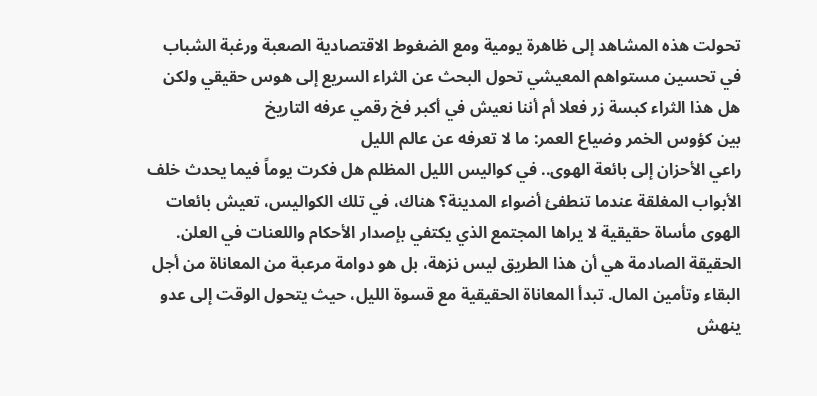تحولت هذه المشاهد إلى ظاهرة يومية ومع الضغوط الاقتصادية الصعبة ورغبة الشباب في تحسين مستواهم المعيشي تحول البحث عن الثراء السريع إلى هوس حقيقي ولكن هل هذا الثراء كبسة زر فعلا أم أننا نعيش في أكبر فخ رقمي عرفه التاريخ
بين كؤوس الخمر وضياع العمر: ما لا تعرفه عن عالم الليل
راعي الأحزان إلى بائعة الهوى.. في كواليس الليل المظلم هل فكرت يوماً فيما يحدث خلف الأبواب المغلقة عندما تنطفئ أضواء المدينة؟ هناك، في تلك الكواليس، تعيش بائعات الهوى مأساة حقيقية لا يراها المجتمع الذي يكتفي بإصدار الأحكام واللعنات في العلن. الحقيقة الصادمة هي أن هذا الطريق ليس نزهة، بل هو دوامة مرعبة من المعاناة من أجل البقاء وتأمين المال. تبدأ المعاناة الحقيقية مع قسوة الليل، حيث يتحول الوقت إلى عدو ينهش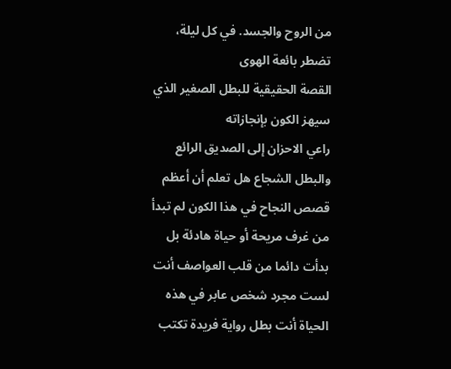من الروح والجسد. في كل ليلة، تضطر بائعة الهوى
القصة الحقيقية للبطل الصغير الذي سيهز الكون بإنجازاته
راعي الاحزان إلى الصديق الرائع والبطل الشجاع هل تعلم أن أعظم قصص النجاح في هذا الكون لم تبدأ من غرف مريحة أو حياة هادئة بل بدأت دائما من قلب العواصف أنت لست مجرد شخص عابر في هذه الحياة أنت بطل رواية فريدة تكتب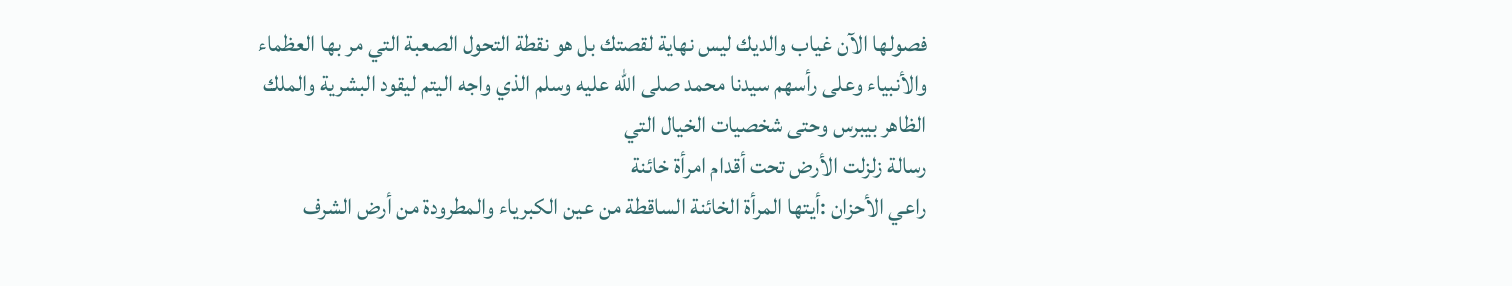فصولها الآن غياب والديك ليس نهاية لقصتك بل هو نقطة التحول الصعبة التي مر بها العظماء والأنبياء وعلى رأسهم سيدنا محمد صلى الله عليه وسلم الذي واجه اليتم ليقود البشرية والملك الظاهر بيبرس وحتى شخصيات الخيال التي
رسالة زلزلت الأرض تحت أقدام امرأة خائنة
راعي الأحزان :أيتها المرأة الخائنة الساقطة من عين الكبرياء والمطرودة من أرض الشرف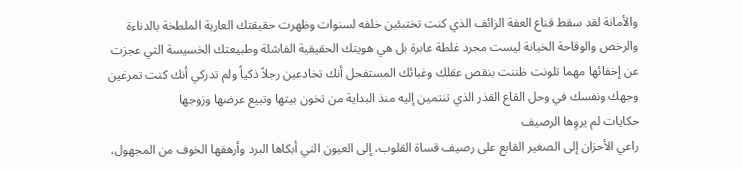والأمانة لقد سقط قناع العفة الزائف الذي كنت تختبئين خلفه لسنوات وظهرت حقيقتك العارية الملطخة بالدناءة والرخص والوقاحة الخيانة ليست مجرد غلطة عابرة بل هي هويتك الحقيقية الفاشلة وطبيعتك الخسيسة التي عجزت عن إخفائها مهما تلونت ظننت بنقص عقلك وغبائك المستفحل أنك تخادعين رجلاً ذكياً ولم تدركي أنك كنت تمرغين وجهك ونفسك في وحل القاع القذر الذي تنتمين إليه منذ البداية من تخون بيتها وتبيع عرضها وزوجها
حكايات لم يروِها الرصيف
راعي الأحزان إلى الصغير القابع على رصيف قساة القلوب، إلى العيون التي أبكاها البرد وأرهقها الخوف من المجهول،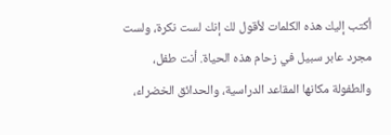أكتب إليك هذه الكلمات لأقول لك إنك لست نكرة، ولست مجرد عابر سبيل في زحام هذه الحياة. أنت طفل، والطفولة مكانها المقاعد الدراسية، والحدائق الخضراء،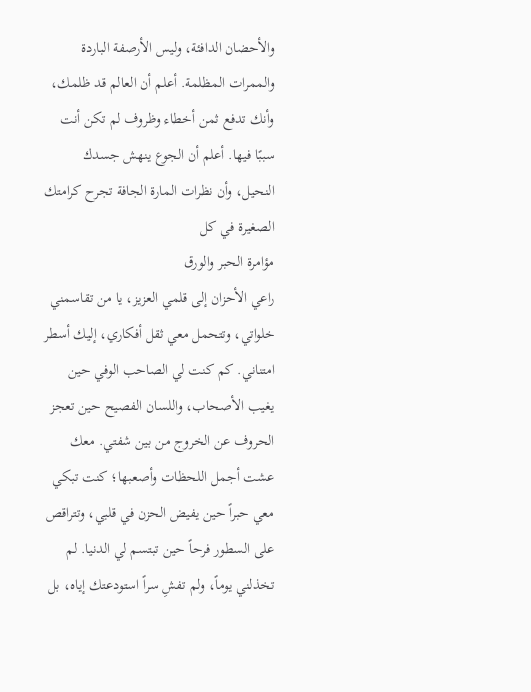والأحضان الدافئة، وليس الأرصفة الباردة والممرات المظلمة. أعلم أن العالم قد ظلمك، وأنك تدفع ثمن أخطاء وظروف لم تكن أنت سببًا فيها. أعلم أن الجوع ينهش جسدك النحيل، وأن نظرات المارة الجافة تجرح كرامتك الصغيرة في كل
مؤامرة الحبر والورق
راعي الأحزان إلى قلمي العزيز، يا من تقاسمني خلواتي، وتتحمل معي ثقل أفكاري، إليك أسطر امتناني. كم كنت لي الصاحب الوفي حين يغيب الأصحاب، واللسان الفصيح حين تعجز الحروف عن الخروج من بين شفتي. معك عشت أجمل اللحظات وأصعبها؛ كنت تبكي معي حبراً حين يفيض الحزن في قلبي، وتتراقص على السطور فرحاً حين تبتسم لي الدنيا. لم تخذلني يوماً، ولم تفشِ سراً استودعتك إياه، بل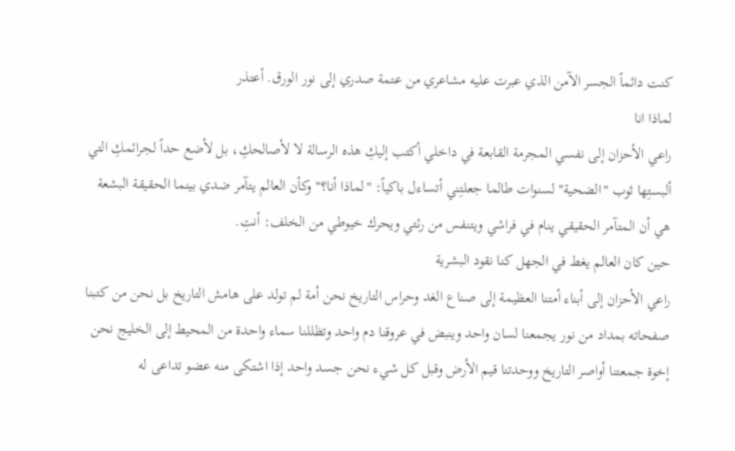كنت دائماً الجسر الآمن الذي عبرت عليه مشاعري من عتمة صدري إلى نور الورق. أعتذر
لماذا انا
راعي الأحزان إلى نفسي المجرمة القابعة في داخلي أكتب إليكِ هذه الرسالة لا لأصالحكِ، بل لأضع حداً لجرائمكِ التي ألبستِها ثوب "الضحية" لسنوات طالما جعلتِني أتساءل باكياً: "لماذا أنا؟" وكأن العالم يتآمر ضدي بينما الحقيقة البشعة هي أن المتآمر الحقيقي ينام في فراشي ويتنفس من رئتي ويحرك خيوطي من الخلف: أنتِ.
حين كان العالم يغط في الجهل كنا نقود البشرية
راعي الأحزان إلى أبناء أمتنا العظيمة إلى صناع الغد وحراس التاريخ نحن أمة لم تولد على هامش التاريخ بل نحن من كتبنا صفحاته بمداد من نور يجمعنا لسان واحد وينبض في عروقنا دم واحد وتظللنا سماء واحدة من المحيط إلى الخليج نحن إخوة جمعتنا أواصر التاريخ ووحدتنا قيم الأرض وقبل كل شيء نحن جسد واحد إذا اشتكى منه عضو تداعى له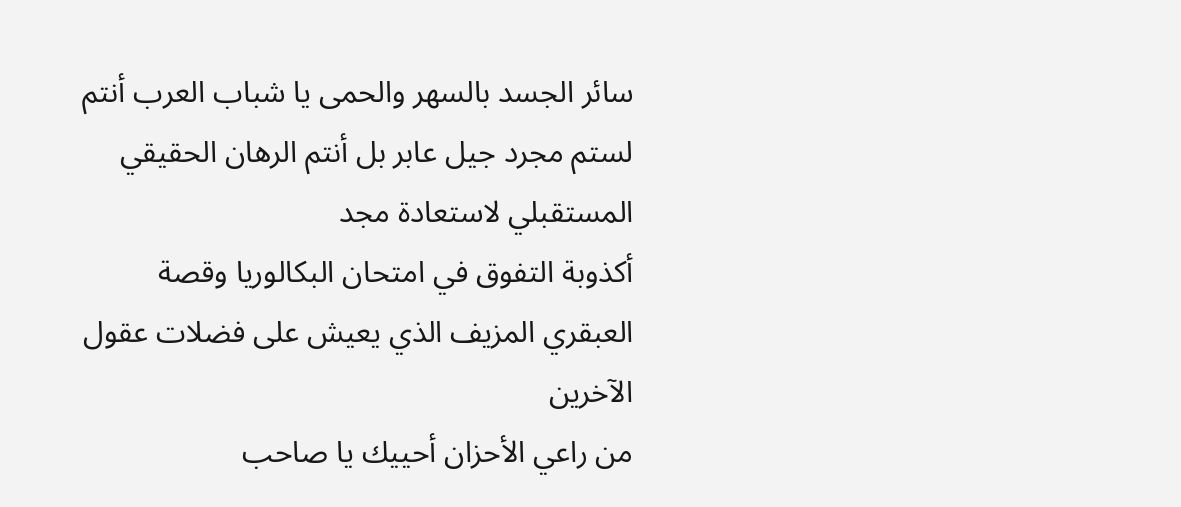سائر الجسد بالسهر والحمى يا شباب العرب أنتم لستم مجرد جيل عابر بل أنتم الرهان الحقيقي المستقبلي لاستعادة مجد
أكذوبة التفوق في امتحان البكالوريا وقصة العبقري المزيف الذي يعيش على فضلات عقول الآخرين
من راعي الأحزان أحييك يا صاحب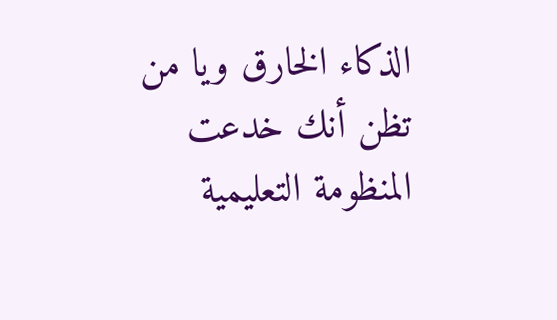الذكاء الخارق ويا من تظن أنك خدعت المنظومة التعليمية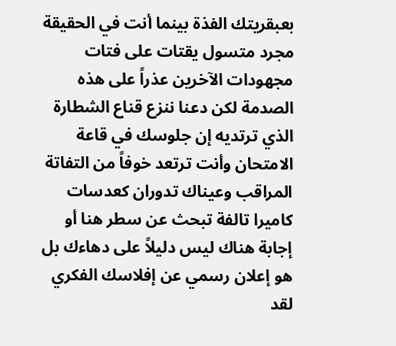بعبقريتك الفذة بينما أنت في الحقيقة مجرد متسول يقتات على فتات مجهودات الآخرين عذراً على هذه الصدمة لكن دعنا ننزع قناع الشطارة الذي ترتديه إن جلوسك في قاعة الامتحان وأنت ترتعد خوفاً من التفاتة المراقب وعيناك تدوران كعدسات كاميرا تالفة تبحث عن سطر هنا أو إجابة هناك ليس دليلاً على دهاءك بل هو إعلان رسمي عن إفلاسك الفكري لقد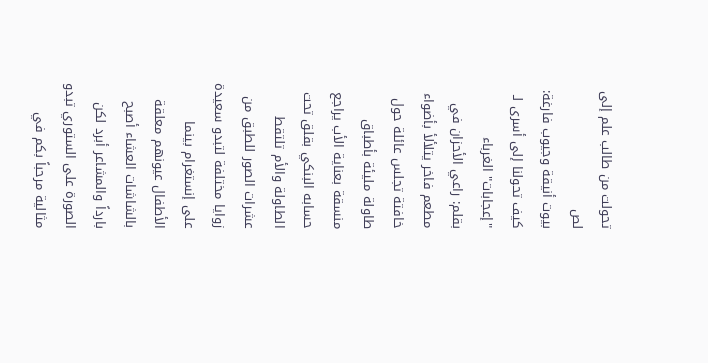تحولت من طالب علم إلى لص
بيوت أنيقة وجيوب فارغة: كيف تحولنا إلى أسرى لـ "إعجابات" الغرباء
بقلم: راعي الأحزان في مطعم فاخر يتلألأ بأضواء خافتة تجلس عائلة حول طاولة مليئة بأطباق منسقة بعناية الأب يراجع حسابه البنكي بقلق تحت الطاولة والأم تلتقط عشرات الصور للطبق من زوايا مختلفة لتبدو سعيدة على إنستغرام بينما الأطفال عيونهم معلقة بالشاشات العشاء أصبح بارداً والمشاعر أبرد لكن الصورة على الستوري تبدو مثالية مرحباً بكم في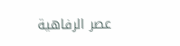عصر الرفاهية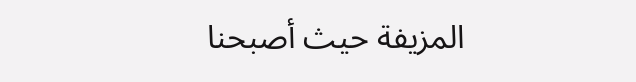المزيفة حيث أصبحنا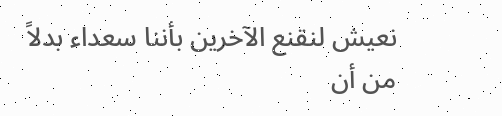نعيش لنقنع الآخرين بأننا سعداء بدلاً من أن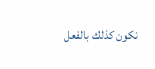نكون كذلك بالفعل